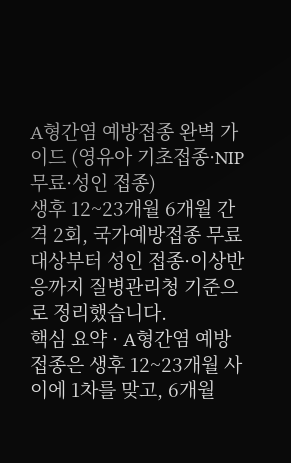A형간염 예방접종 완벽 가이드 (영유아 기초접종·NIP 무료·성인 접종)
생후 12~23개월 6개월 간격 2회, 국가예방접종 무료 대상부터 성인 접종·이상반응까지 질병관리청 기준으로 정리했습니다.
핵심 요약 · A형간염 예방접종은 생후 12~23개월 사이에 1차를 맞고, 6개월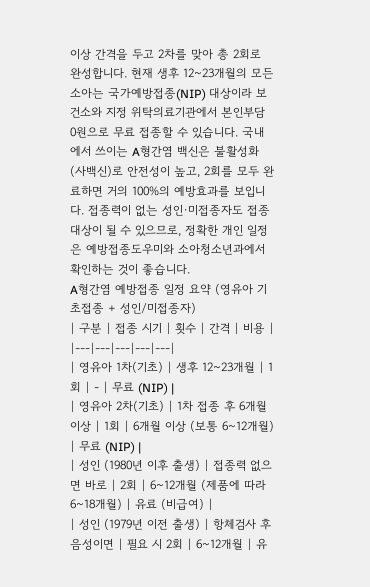이상 간격을 두고 2차를 맞아 총 2회로 완성합니다. 현재 생후 12~23개월의 모든 소아는 국가예방접종(NIP) 대상이라 보건소와 지정 위탁의료기관에서 본인부담 0원으로 무료 접종할 수 있습니다. 국내에서 쓰이는 A형간염 백신은 불활성화(사백신)로 안전성이 높고, 2회를 모두 완료하면 거의 100%의 예방효과를 보입니다. 접종력이 없는 성인·미접종자도 접종 대상이 될 수 있으므로, 정확한 개인 일정은 예방접종도우미와 소아청소년과에서 확인하는 것이 좋습니다.
A형간염 예방접종 일정 요약 (영유아 기초접종 + 성인/미접종자)
| 구분 | 접종 시기 | 횟수 | 간격 | 비용 |
|---|---|---|---|---|
| 영유아 1차(기초) | 생후 12~23개월 | 1회 | - | 무료 (NIP) |
| 영유아 2차(기초) | 1차 접종 후 6개월 이상 | 1회 | 6개월 이상 (보통 6~12개월) | 무료 (NIP) |
| 성인 (1980년 이후 출생) | 접종력 없으면 바로 | 2회 | 6~12개월 (제품에 따라 6~18개월) | 유료 (비급여) |
| 성인 (1979년 이전 출생) | 항체검사 후 음성이면 | 필요 시 2회 | 6~12개월 | 유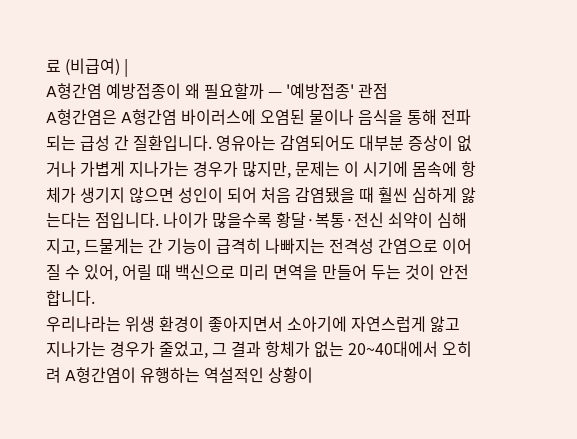료 (비급여) |
A형간염 예방접종이 왜 필요할까 — '예방접종' 관점
A형간염은 A형간염 바이러스에 오염된 물이나 음식을 통해 전파되는 급성 간 질환입니다. 영유아는 감염되어도 대부분 증상이 없거나 가볍게 지나가는 경우가 많지만, 문제는 이 시기에 몸속에 항체가 생기지 않으면 성인이 되어 처음 감염됐을 때 훨씬 심하게 앓는다는 점입니다. 나이가 많을수록 황달·복통·전신 쇠약이 심해지고, 드물게는 간 기능이 급격히 나빠지는 전격성 간염으로 이어질 수 있어, 어릴 때 백신으로 미리 면역을 만들어 두는 것이 안전합니다.
우리나라는 위생 환경이 좋아지면서 소아기에 자연스럽게 앓고 지나가는 경우가 줄었고, 그 결과 항체가 없는 20~40대에서 오히려 A형간염이 유행하는 역설적인 상황이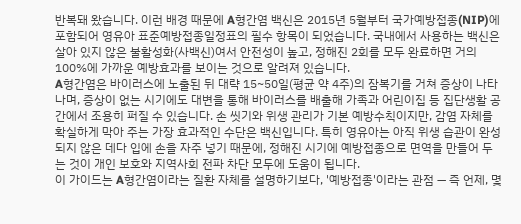반복돼 왔습니다. 이런 배경 때문에 A형간염 백신은 2015년 5월부터 국가예방접종(NIP)에 포함되어 영유아 표준예방접종일정표의 필수 항목이 되었습니다. 국내에서 사용하는 백신은 살아 있지 않은 불활성화(사백신)여서 안전성이 높고, 정해진 2회를 모두 완료하면 거의 100%에 가까운 예방효과를 보이는 것으로 알려져 있습니다.
A형간염은 바이러스에 노출된 뒤 대략 15~50일(평균 약 4주)의 잠복기를 거쳐 증상이 나타나며, 증상이 없는 시기에도 대변을 통해 바이러스를 배출해 가족과 어린이집 등 집단생활 공간에서 조용히 퍼질 수 있습니다. 손 씻기와 위생 관리가 기본 예방수칙이지만, 감염 자체를 확실하게 막아 주는 가장 효과적인 수단은 백신입니다. 특히 영유아는 아직 위생 습관이 완성되지 않은 데다 입에 손을 자주 넣기 때문에, 정해진 시기에 예방접종으로 면역을 만들어 두는 것이 개인 보호와 지역사회 전파 차단 모두에 도움이 됩니다.
이 가이드는 A형간염이라는 질환 자체를 설명하기보다, '예방접종'이라는 관점 — 즉 언제, 몇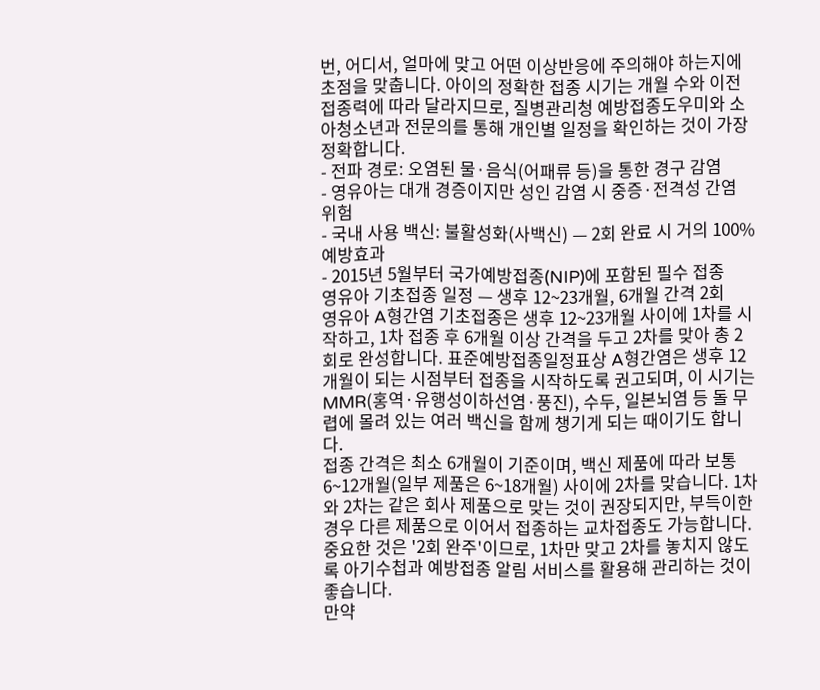번, 어디서, 얼마에 맞고 어떤 이상반응에 주의해야 하는지에 초점을 맞춥니다. 아이의 정확한 접종 시기는 개월 수와 이전 접종력에 따라 달라지므로, 질병관리청 예방접종도우미와 소아청소년과 전문의를 통해 개인별 일정을 확인하는 것이 가장 정확합니다.
- 전파 경로: 오염된 물·음식(어패류 등)을 통한 경구 감염
- 영유아는 대개 경증이지만 성인 감염 시 중증·전격성 간염 위험
- 국내 사용 백신: 불활성화(사백신) — 2회 완료 시 거의 100% 예방효과
- 2015년 5월부터 국가예방접종(NIP)에 포함된 필수 접종
영유아 기초접종 일정 — 생후 12~23개월, 6개월 간격 2회
영유아 A형간염 기초접종은 생후 12~23개월 사이에 1차를 시작하고, 1차 접종 후 6개월 이상 간격을 두고 2차를 맞아 총 2회로 완성합니다. 표준예방접종일정표상 A형간염은 생후 12개월이 되는 시점부터 접종을 시작하도록 권고되며, 이 시기는 MMR(홍역·유행성이하선염·풍진), 수두, 일본뇌염 등 돌 무렵에 몰려 있는 여러 백신을 함께 챙기게 되는 때이기도 합니다.
접종 간격은 최소 6개월이 기준이며, 백신 제품에 따라 보통 6~12개월(일부 제품은 6~18개월) 사이에 2차를 맞습니다. 1차와 2차는 같은 회사 제품으로 맞는 것이 권장되지만, 부득이한 경우 다른 제품으로 이어서 접종하는 교차접종도 가능합니다. 중요한 것은 '2회 완주'이므로, 1차만 맞고 2차를 놓치지 않도록 아기수첩과 예방접종 알림 서비스를 활용해 관리하는 것이 좋습니다.
만약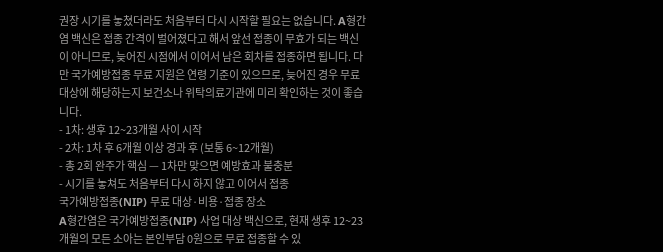권장 시기를 놓쳤더라도 처음부터 다시 시작할 필요는 없습니다. A형간염 백신은 접종 간격이 벌어졌다고 해서 앞선 접종이 무효가 되는 백신이 아니므로, 늦어진 시점에서 이어서 남은 회차를 접종하면 됩니다. 다만 국가예방접종 무료 지원은 연령 기준이 있으므로, 늦어진 경우 무료 대상에 해당하는지 보건소나 위탁의료기관에 미리 확인하는 것이 좋습니다.
- 1차: 생후 12~23개월 사이 시작
- 2차: 1차 후 6개월 이상 경과 후 (보통 6~12개월)
- 총 2회 완주가 핵심 — 1차만 맞으면 예방효과 불충분
- 시기를 놓쳐도 처음부터 다시 하지 않고 이어서 접종
국가예방접종(NIP) 무료 대상·비용·접종 장소
A형간염은 국가예방접종(NIP) 사업 대상 백신으로, 현재 생후 12~23개월의 모든 소아는 본인부담 0원으로 무료 접종할 수 있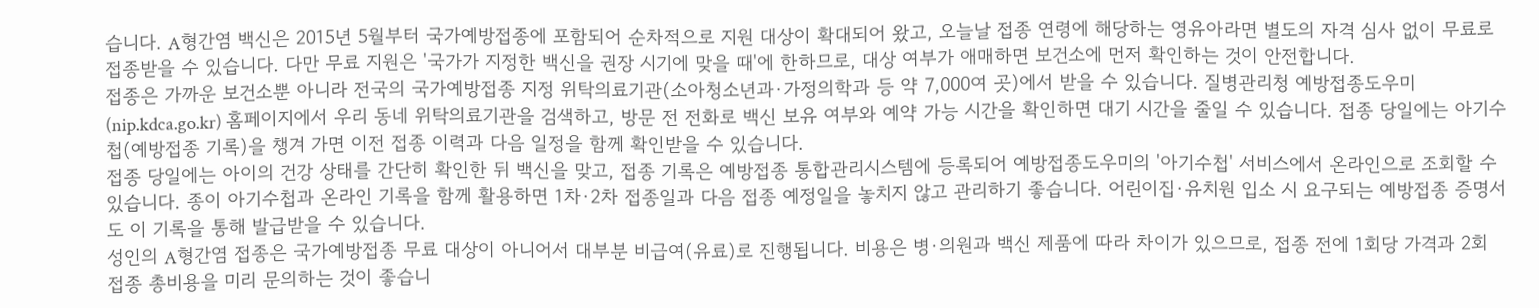습니다. A형간염 백신은 2015년 5월부터 국가예방접종에 포함되어 순차적으로 지원 대상이 확대되어 왔고, 오늘날 접종 연령에 해당하는 영유아라면 별도의 자격 심사 없이 무료로 접종받을 수 있습니다. 다만 무료 지원은 '국가가 지정한 백신을 권장 시기에 맞을 때'에 한하므로, 대상 여부가 애매하면 보건소에 먼저 확인하는 것이 안전합니다.
접종은 가까운 보건소뿐 아니라 전국의 국가예방접종 지정 위탁의료기관(소아청소년과·가정의학과 등 약 7,000여 곳)에서 받을 수 있습니다. 질병관리청 예방접종도우미(nip.kdca.go.kr) 홈페이지에서 우리 동네 위탁의료기관을 검색하고, 방문 전 전화로 백신 보유 여부와 예약 가능 시간을 확인하면 대기 시간을 줄일 수 있습니다. 접종 당일에는 아기수첩(예방접종 기록)을 챙겨 가면 이전 접종 이력과 다음 일정을 함께 확인받을 수 있습니다.
접종 당일에는 아이의 건강 상태를 간단히 확인한 뒤 백신을 맞고, 접종 기록은 예방접종 통합관리시스템에 등록되어 예방접종도우미의 '아기수첩' 서비스에서 온라인으로 조회할 수 있습니다. 종이 아기수첩과 온라인 기록을 함께 활용하면 1차·2차 접종일과 다음 접종 예정일을 놓치지 않고 관리하기 좋습니다. 어린이집·유치원 입소 시 요구되는 예방접종 증명서도 이 기록을 통해 발급받을 수 있습니다.
성인의 A형간염 접종은 국가예방접종 무료 대상이 아니어서 대부분 비급여(유료)로 진행됩니다. 비용은 병·의원과 백신 제품에 따라 차이가 있으므로, 접종 전에 1회당 가격과 2회 접종 총비용을 미리 문의하는 것이 좋습니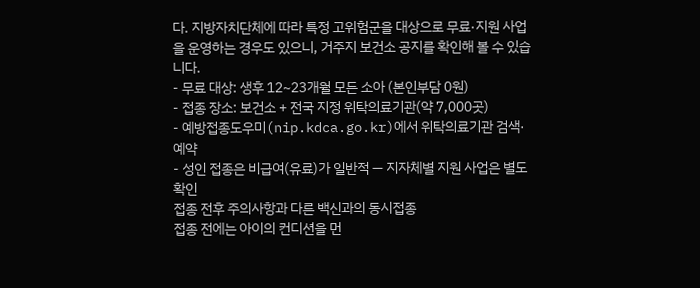다. 지방자치단체에 따라 특정 고위험군을 대상으로 무료·지원 사업을 운영하는 경우도 있으니, 거주지 보건소 공지를 확인해 볼 수 있습니다.
- 무료 대상: 생후 12~23개월 모든 소아 (본인부담 0원)
- 접종 장소: 보건소 + 전국 지정 위탁의료기관(약 7,000곳)
- 예방접종도우미(nip.kdca.go.kr)에서 위탁의료기관 검색·예약
- 성인 접종은 비급여(유료)가 일반적 — 지자체별 지원 사업은 별도 확인
접종 전후 주의사항과 다른 백신과의 동시접종
접종 전에는 아이의 컨디션을 먼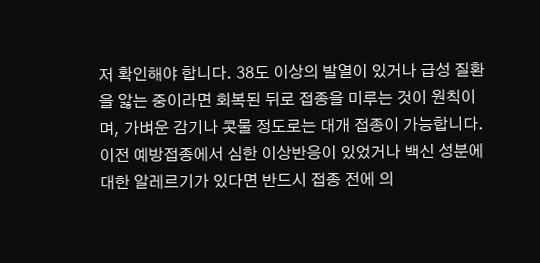저 확인해야 합니다. 38도 이상의 발열이 있거나 급성 질환을 앓는 중이라면 회복된 뒤로 접종을 미루는 것이 원칙이며, 가벼운 감기나 콧물 정도로는 대개 접종이 가능합니다. 이전 예방접종에서 심한 이상반응이 있었거나 백신 성분에 대한 알레르기가 있다면 반드시 접종 전에 의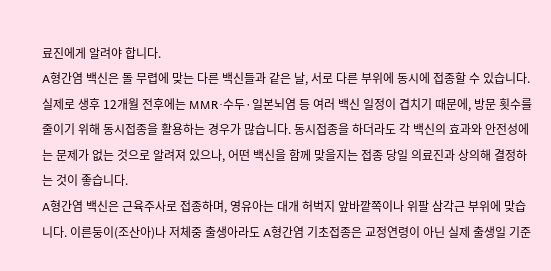료진에게 알려야 합니다.
A형간염 백신은 돌 무렵에 맞는 다른 백신들과 같은 날, 서로 다른 부위에 동시에 접종할 수 있습니다. 실제로 생후 12개월 전후에는 MMR·수두·일본뇌염 등 여러 백신 일정이 겹치기 때문에, 방문 횟수를 줄이기 위해 동시접종을 활용하는 경우가 많습니다. 동시접종을 하더라도 각 백신의 효과와 안전성에는 문제가 없는 것으로 알려져 있으나, 어떤 백신을 함께 맞을지는 접종 당일 의료진과 상의해 결정하는 것이 좋습니다.
A형간염 백신은 근육주사로 접종하며, 영유아는 대개 허벅지 앞바깥쪽이나 위팔 삼각근 부위에 맞습니다. 이른둥이(조산아)나 저체중 출생아라도 A형간염 기초접종은 교정연령이 아닌 실제 출생일 기준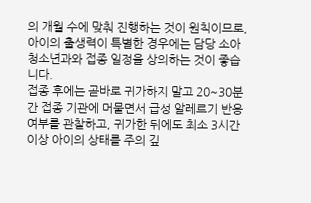의 개월 수에 맞춰 진행하는 것이 원칙이므로, 아이의 출생력이 특별한 경우에는 담당 소아청소년과와 접종 일정을 상의하는 것이 좋습니다.
접종 후에는 곧바로 귀가하지 말고 20~30분간 접종 기관에 머물면서 급성 알레르기 반응 여부를 관찰하고, 귀가한 뒤에도 최소 3시간 이상 아이의 상태를 주의 깊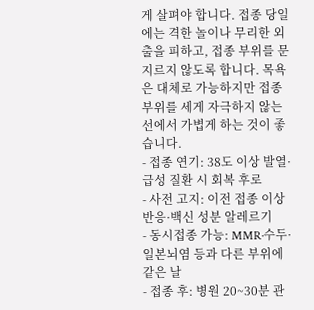게 살펴야 합니다. 접종 당일에는 격한 놀이나 무리한 외출을 피하고, 접종 부위를 문지르지 않도록 합니다. 목욕은 대체로 가능하지만 접종 부위를 세게 자극하지 않는 선에서 가볍게 하는 것이 좋습니다.
- 접종 연기: 38도 이상 발열·급성 질환 시 회복 후로
- 사전 고지: 이전 접종 이상반응·백신 성분 알레르기
- 동시접종 가능: MMR·수두·일본뇌염 등과 다른 부위에 같은 날
- 접종 후: 병원 20~30분 관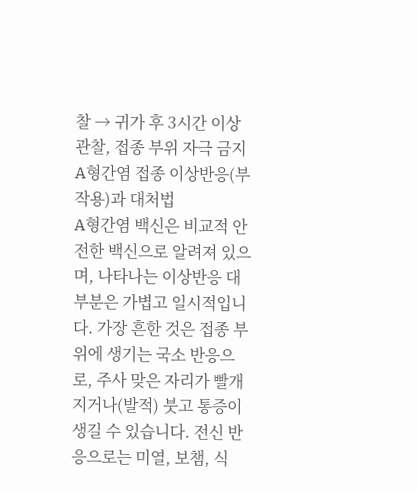찰 → 귀가 후 3시간 이상 관찰, 접종 부위 자극 금지
A형간염 접종 이상반응(부작용)과 대처법
A형간염 백신은 비교적 안전한 백신으로 알려져 있으며, 나타나는 이상반응 대부분은 가볍고 일시적입니다. 가장 흔한 것은 접종 부위에 생기는 국소 반응으로, 주사 맞은 자리가 빨개지거나(발적) 붓고 통증이 생길 수 있습니다. 전신 반응으로는 미열, 보챔, 식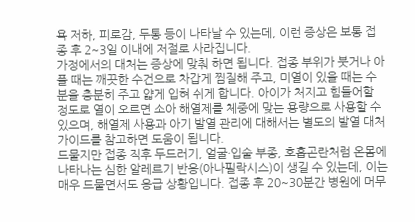욕 저하, 피로감, 두통 등이 나타날 수 있는데, 이런 증상은 보통 접종 후 2~3일 이내에 저절로 사라집니다.
가정에서의 대처는 증상에 맞춰 하면 됩니다. 접종 부위가 붓거나 아플 때는 깨끗한 수건으로 차갑게 찜질해 주고, 미열이 있을 때는 수분을 충분히 주고 얇게 입혀 쉬게 합니다. 아이가 처지고 힘들어할 정도로 열이 오르면 소아 해열제를 체중에 맞는 용량으로 사용할 수 있으며, 해열제 사용과 아기 발열 관리에 대해서는 별도의 발열 대처 가이드를 참고하면 도움이 됩니다.
드물지만 접종 직후 두드러기, 얼굴·입술 부종, 호흡곤란처럼 온몸에 나타나는 심한 알레르기 반응(아나필락시스)이 생길 수 있는데, 이는 매우 드물면서도 응급 상황입니다. 접종 후 20~30분간 병원에 머무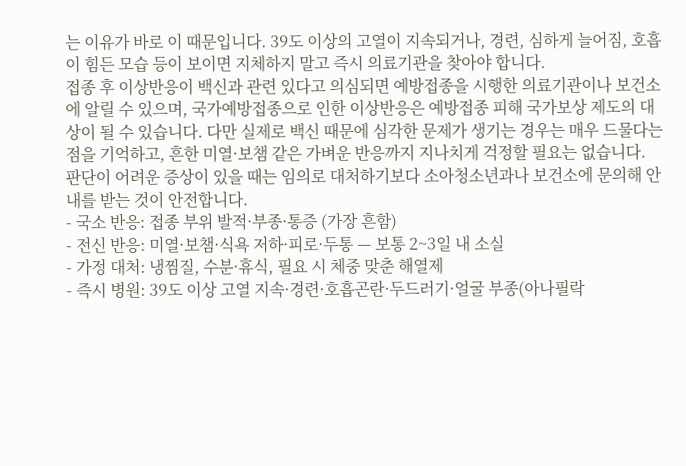는 이유가 바로 이 때문입니다. 39도 이상의 고열이 지속되거나, 경련, 심하게 늘어짐, 호흡이 힘든 모습 등이 보이면 지체하지 말고 즉시 의료기관을 찾아야 합니다.
접종 후 이상반응이 백신과 관련 있다고 의심되면 예방접종을 시행한 의료기관이나 보건소에 알릴 수 있으며, 국가예방접종으로 인한 이상반응은 예방접종 피해 국가보상 제도의 대상이 될 수 있습니다. 다만 실제로 백신 때문에 심각한 문제가 생기는 경우는 매우 드물다는 점을 기억하고, 흔한 미열·보챔 같은 가벼운 반응까지 지나치게 걱정할 필요는 없습니다. 판단이 어려운 증상이 있을 때는 임의로 대처하기보다 소아청소년과나 보건소에 문의해 안내를 받는 것이 안전합니다.
- 국소 반응: 접종 부위 발적·부종·통증 (가장 흔함)
- 전신 반응: 미열·보챔·식욕 저하·피로·두통 — 보통 2~3일 내 소실
- 가정 대처: 냉찜질, 수분·휴식, 필요 시 체중 맞춘 해열제
- 즉시 병원: 39도 이상 고열 지속·경련·호흡곤란·두드러기·얼굴 부종(아나필락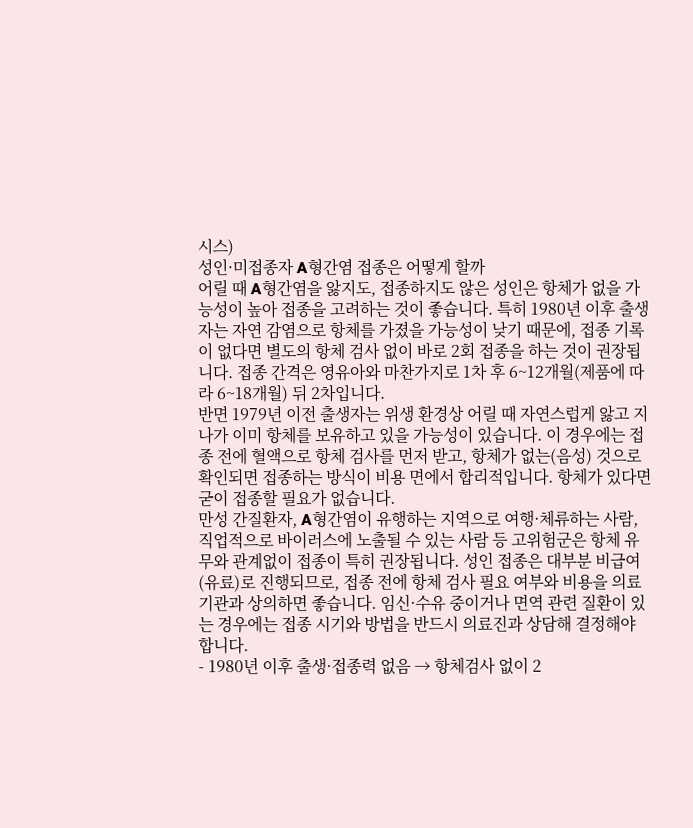시스)
성인·미접종자 A형간염 접종은 어떻게 할까
어릴 때 A형간염을 앓지도, 접종하지도 않은 성인은 항체가 없을 가능성이 높아 접종을 고려하는 것이 좋습니다. 특히 1980년 이후 출생자는 자연 감염으로 항체를 가졌을 가능성이 낮기 때문에, 접종 기록이 없다면 별도의 항체 검사 없이 바로 2회 접종을 하는 것이 권장됩니다. 접종 간격은 영유아와 마찬가지로 1차 후 6~12개월(제품에 따라 6~18개월) 뒤 2차입니다.
반면 1979년 이전 출생자는 위생 환경상 어릴 때 자연스럽게 앓고 지나가 이미 항체를 보유하고 있을 가능성이 있습니다. 이 경우에는 접종 전에 혈액으로 항체 검사를 먼저 받고, 항체가 없는(음성) 것으로 확인되면 접종하는 방식이 비용 면에서 합리적입니다. 항체가 있다면 굳이 접종할 필요가 없습니다.
만성 간질환자, A형간염이 유행하는 지역으로 여행·체류하는 사람, 직업적으로 바이러스에 노출될 수 있는 사람 등 고위험군은 항체 유무와 관계없이 접종이 특히 권장됩니다. 성인 접종은 대부분 비급여(유료)로 진행되므로, 접종 전에 항체 검사 필요 여부와 비용을 의료기관과 상의하면 좋습니다. 임신·수유 중이거나 면역 관련 질환이 있는 경우에는 접종 시기와 방법을 반드시 의료진과 상담해 결정해야 합니다.
- 1980년 이후 출생·접종력 없음 → 항체검사 없이 2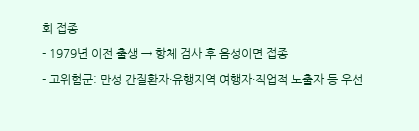회 접종
- 1979년 이전 출생 → 항체 검사 후 음성이면 접종
- 고위험군: 만성 간질환자·유행지역 여행자·직업적 노출자 등 우선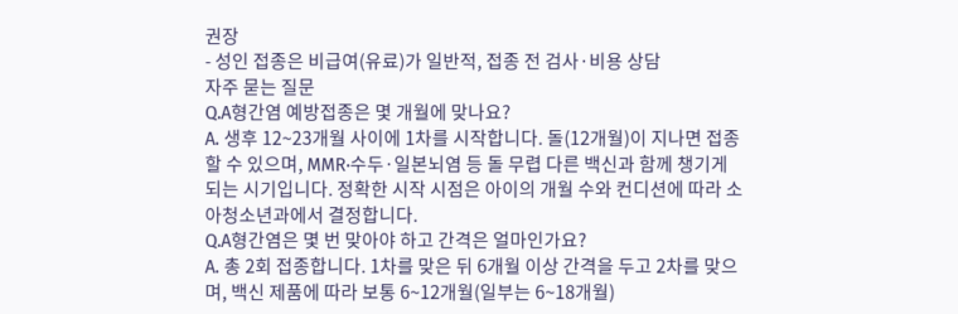권장
- 성인 접종은 비급여(유료)가 일반적, 접종 전 검사·비용 상담
자주 묻는 질문
Q.A형간염 예방접종은 몇 개월에 맞나요?
A. 생후 12~23개월 사이에 1차를 시작합니다. 돌(12개월)이 지나면 접종할 수 있으며, MMR·수두·일본뇌염 등 돌 무렵 다른 백신과 함께 챙기게 되는 시기입니다. 정확한 시작 시점은 아이의 개월 수와 컨디션에 따라 소아청소년과에서 결정합니다.
Q.A형간염은 몇 번 맞아야 하고 간격은 얼마인가요?
A. 총 2회 접종합니다. 1차를 맞은 뒤 6개월 이상 간격을 두고 2차를 맞으며, 백신 제품에 따라 보통 6~12개월(일부는 6~18개월)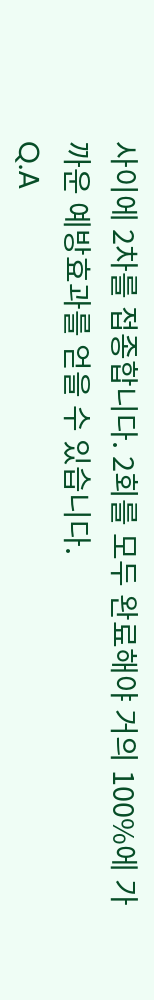사이에 2차를 접종합니다. 2회를 모두 완료해야 거의 100%에 가까운 예방효과를 얻을 수 있습니다.
Q.A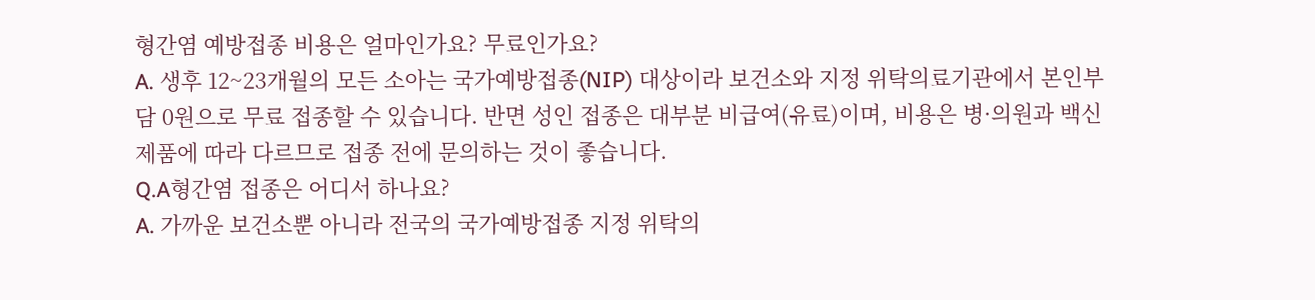형간염 예방접종 비용은 얼마인가요? 무료인가요?
A. 생후 12~23개월의 모든 소아는 국가예방접종(NIP) 대상이라 보건소와 지정 위탁의료기관에서 본인부담 0원으로 무료 접종할 수 있습니다. 반면 성인 접종은 대부분 비급여(유료)이며, 비용은 병·의원과 백신 제품에 따라 다르므로 접종 전에 문의하는 것이 좋습니다.
Q.A형간염 접종은 어디서 하나요?
A. 가까운 보건소뿐 아니라 전국의 국가예방접종 지정 위탁의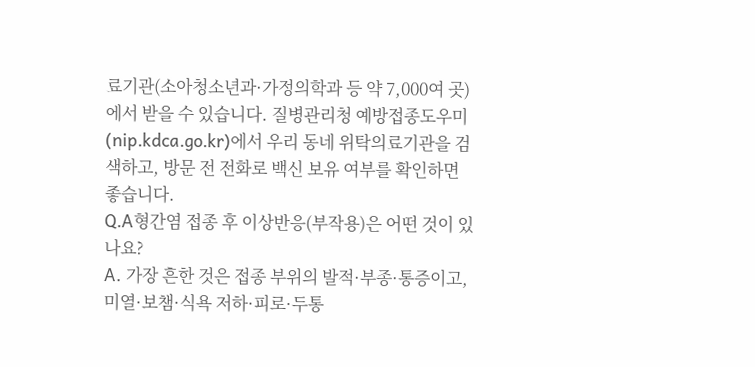료기관(소아청소년과·가정의학과 등 약 7,000여 곳)에서 받을 수 있습니다. 질병관리청 예방접종도우미(nip.kdca.go.kr)에서 우리 동네 위탁의료기관을 검색하고, 방문 전 전화로 백신 보유 여부를 확인하면 좋습니다.
Q.A형간염 접종 후 이상반응(부작용)은 어떤 것이 있나요?
A. 가장 흔한 것은 접종 부위의 발적·부종·통증이고, 미열·보챔·식욕 저하·피로·두통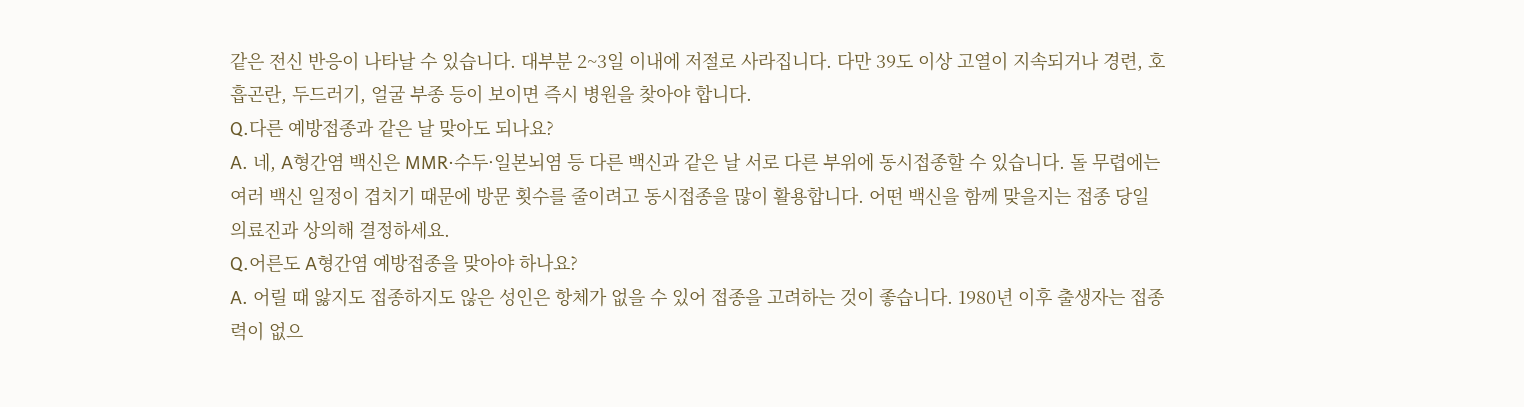같은 전신 반응이 나타날 수 있습니다. 대부분 2~3일 이내에 저절로 사라집니다. 다만 39도 이상 고열이 지속되거나 경련, 호흡곤란, 두드러기, 얼굴 부종 등이 보이면 즉시 병원을 찾아야 합니다.
Q.다른 예방접종과 같은 날 맞아도 되나요?
A. 네, A형간염 백신은 MMR·수두·일본뇌염 등 다른 백신과 같은 날 서로 다른 부위에 동시접종할 수 있습니다. 돌 무렵에는 여러 백신 일정이 겹치기 때문에 방문 횟수를 줄이려고 동시접종을 많이 활용합니다. 어떤 백신을 함께 맞을지는 접종 당일 의료진과 상의해 결정하세요.
Q.어른도 A형간염 예방접종을 맞아야 하나요?
A. 어릴 때 앓지도 접종하지도 않은 성인은 항체가 없을 수 있어 접종을 고려하는 것이 좋습니다. 1980년 이후 출생자는 접종력이 없으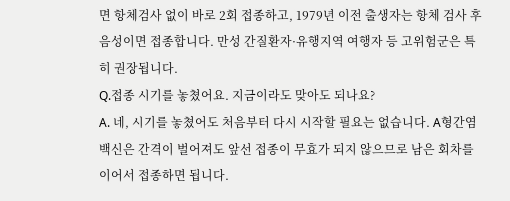면 항체검사 없이 바로 2회 접종하고, 1979년 이전 출생자는 항체 검사 후 음성이면 접종합니다. 만성 간질환자·유행지역 여행자 등 고위험군은 특히 권장됩니다.
Q.접종 시기를 놓쳤어요. 지금이라도 맞아도 되나요?
A. 네, 시기를 놓쳤어도 처음부터 다시 시작할 필요는 없습니다. A형간염 백신은 간격이 벌어져도 앞선 접종이 무효가 되지 않으므로 남은 회차를 이어서 접종하면 됩니다.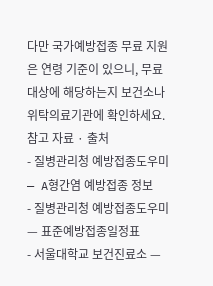다만 국가예방접종 무료 지원은 연령 기준이 있으니, 무료 대상에 해당하는지 보건소나 위탁의료기관에 확인하세요.
참고 자료 · 출처
- 질병관리청 예방접종도우미 — A형간염 예방접종 정보
- 질병관리청 예방접종도우미 — 표준예방접종일정표
- 서울대학교 보건진료소 —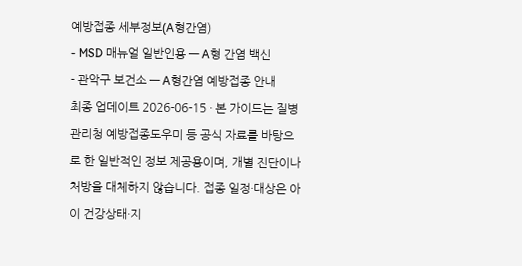예방접종 세부정보(A형간염)
- MSD 매뉴얼 일반인용 — A형 간염 백신
- 관악구 보건소 — A형간염 예방접종 안내
최종 업데이트 2026-06-15 · 본 가이드는 질병관리청 예방접종도우미 등 공식 자료를 바탕으로 한 일반적인 정보 제공용이며, 개별 진단이나 처방을 대체하지 않습니다. 접종 일정·대상은 아이 건강상태·지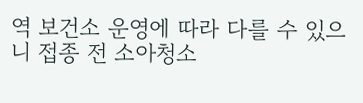역 보건소 운영에 따라 다를 수 있으니 접종 전 소아청소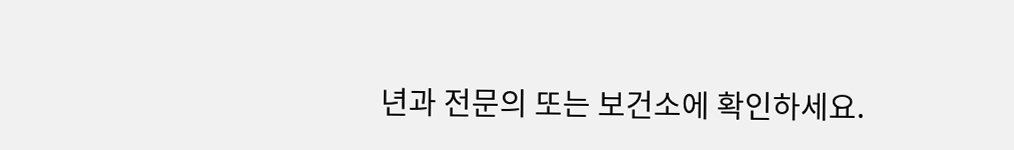년과 전문의 또는 보건소에 확인하세요.